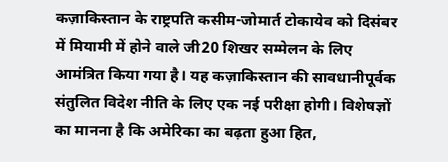कज़ाकिस्तान के राष्ट्रपति कसीम-जोमार्त टोकायेव को दिसंबर में मियामी में होने वाले जी20 शिखर सम्मेलन के लिए आमंत्रित किया गया है। यह कज़ाकिस्तान की सावधानीपूर्वक संतुलित विदेश नीति के लिए एक नई परीक्षा होगी। विशेषज्ञों का मानना है कि अमेरिका का बढ़ता हुआ हित,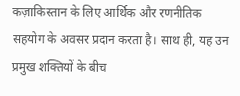कज़ाकिस्तान के लिए आर्थिक और रणनीतिक सहयोग के अवसर प्रदान करता है। साथ ही, यह उन प्रमुख शक्तियों के बीच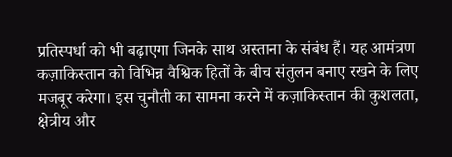प्रतिस्पर्धा को भी बढ़ाएगा जिनके साथ अस्ताना के संबंध हैं। यह आमंत्रण कज़ाकिस्तान को विभिन्न वैश्विक हितों के बीच संतुलन बनाए रखने के लिए मजबूर करेगा। इस चुनौती का सामना करने में कज़ाकिस्तान की कुशलता, क्षेत्रीय और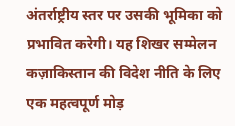अंतर्राष्ट्रीय स्तर पर उसकी भूमिका को प्रभावित करेगी। यह शिखर सम्मेलन कज़ाकिस्तान की विदेश नीति के लिए एक महत्वपूर्ण मोड़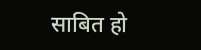साबित हो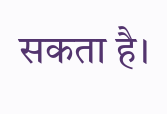सकता है।